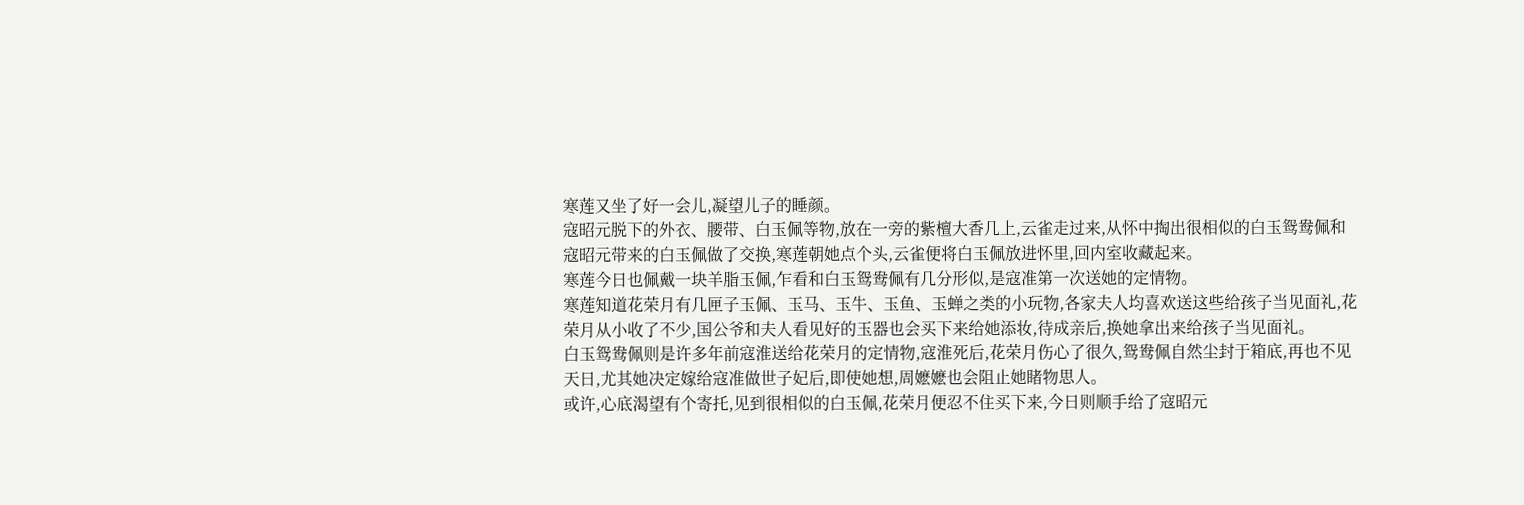寒莲又坐了好一会儿,凝望儿子的睡颜。
寇昭元脱下的外衣、腰带、白玉佩等物,放在一旁的紫檀大香几上,云雀走过来,从怀中掏出很相似的白玉鸳鸯佩和寇昭元带来的白玉佩做了交换,寒莲朝她点个头,云雀便将白玉佩放进怀里,回内室收藏起来。
寒莲今日也佩戴一块羊脂玉佩,乍看和白玉鸳鸯佩有几分形似,是寇准第一次送她的定情物。
寒莲知道花荣月有几匣子玉佩、玉马、玉牛、玉鱼、玉蝉之类的小玩物,各家夫人均喜欢送这些给孩子当见面礼,花荣月从小收了不少,国公爷和夫人看见好的玉器也会买下来给她添妆,待成亲后,换她拿出来给孩子当见面礼。
白玉鸳鸯佩则是许多年前寇淮送给花荣月的定情物,寇淮死后,花荣月伤心了很久,鸳鸯佩自然尘封于箱底,再也不见天日,尤其她决定嫁给寇准做世子妃后,即使她想,周嬷嬷也会阻止她睹物思人。
或许,心底渴望有个寄托,见到很相似的白玉佩,花荣月便忍不住买下来,今日则顺手给了寇昭元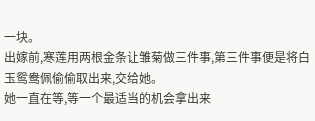一块。
出嫁前,寒莲用两根金条让雏菊做三件事,第三件事便是将白玉鸳鸯佩偷偷取出来,交给她。
她一直在等,等一个最适当的机会拿出来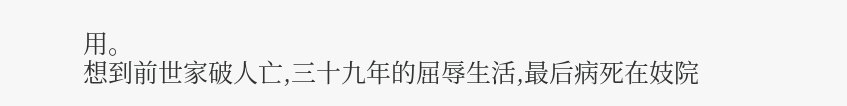用。
想到前世家破人亡,三十九年的屈辱生活,最后病死在妓院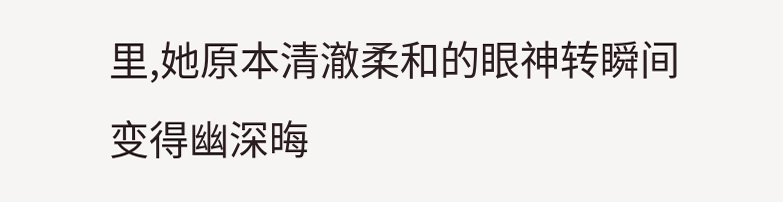里,她原本清澈柔和的眼神转瞬间变得幽深晦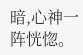暗,心神一阵恍惚。